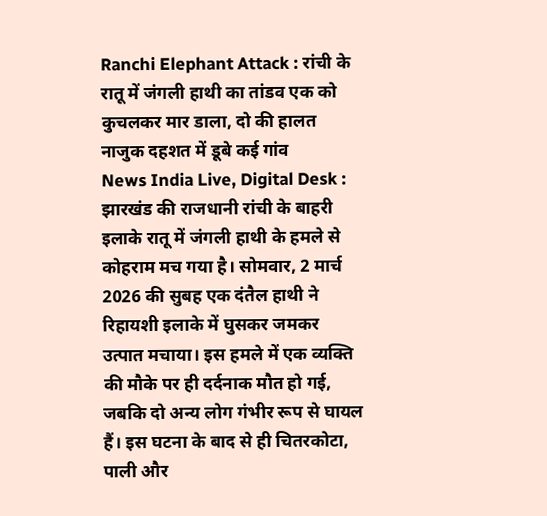Ranchi Elephant Attack : रांची के रातू में जंगली हाथी का तांडव एक को कुचलकर मार डाला, दो की हालत नाजुक दहशत में डूबे कई गांव
News India Live, Digital Desk : झारखंड की राजधानी रांची के बाहरी इलाके रातू में जंगली हाथी के हमले से कोहराम मच गया है। सोमवार, 2 मार्च 2026 की सुबह एक दंतैल हाथी ने रिहायशी इलाके में घुसकर जमकर उत्पात मचाया। इस हमले में एक व्यक्ति की मौके पर ही दर्दनाक मौत हो गई, जबकि दो अन्य लोग गंभीर रूप से घायल हैं। इस घटना के बाद से ही चितरकोटा, पाली और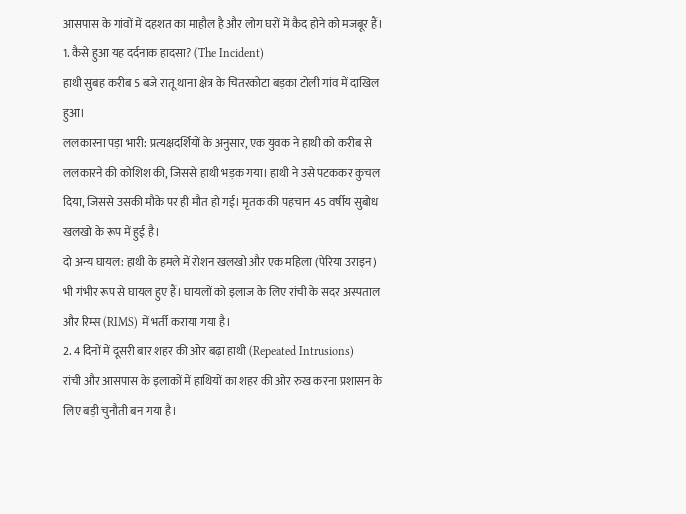आसपास के गांवों में दहशत का माहौल है और लोग घरों में कैद होने को मजबूर हैं।
1. कैसे हुआ यह दर्दनाक हादसा? (The Incident)
हाथी सुबह करीब 5 बजे रातू थाना क्षेत्र के चितरकोटा बड़का टोली गांव में दाखिल हुआ।
ललकारना पड़ा भारी: प्रत्यक्षदर्शियों के अनुसार, एक युवक ने हाथी को करीब से ललकारने की कोशिश की, जिससे हाथी भड़क गया। हाथी ने उसे पटककर कुचल दिया, जिससे उसकी मौके पर ही मौत हो गई। मृतक की पहचान 45 वर्षीय सुबोध खलखो के रूप में हुई है।
दो अन्य घायल: हाथी के हमले में रोशन खलखो और एक महिला (पेरिया उराइन) भी गंभीर रूप से घायल हुए हैं। घायलों को इलाज के लिए रांची के सदर अस्पताल और रिम्स (RIMS) में भर्ती कराया गया है।
2. 4 दिनों में दूसरी बार शहर की ओर बढ़ा हाथी (Repeated Intrusions)
रांची और आसपास के इलाकों में हाथियों का शहर की ओर रुख करना प्रशासन के लिए बड़ी चुनौती बन गया है।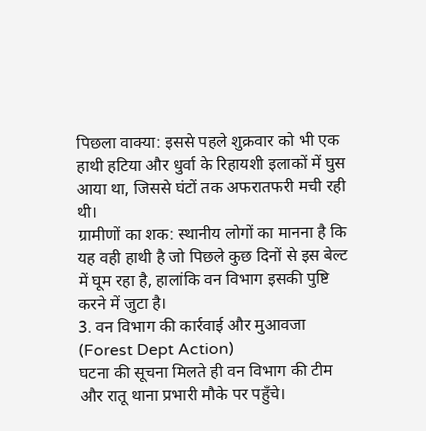पिछला वाक्या: इससे पहले शुक्रवार को भी एक हाथी हटिया और धुर्वा के रिहायशी इलाकों में घुस आया था, जिससे घंटों तक अफरातफरी मची रही थी।
ग्रामीणों का शक: स्थानीय लोगों का मानना है कि यह वही हाथी है जो पिछले कुछ दिनों से इस बेल्ट में घूम रहा है, हालांकि वन विभाग इसकी पुष्टि करने में जुटा है।
3. वन विभाग की कार्रवाई और मुआवजा (Forest Dept Action)
घटना की सूचना मिलते ही वन विभाग की टीम और रातू थाना प्रभारी मौके पर पहुँचे।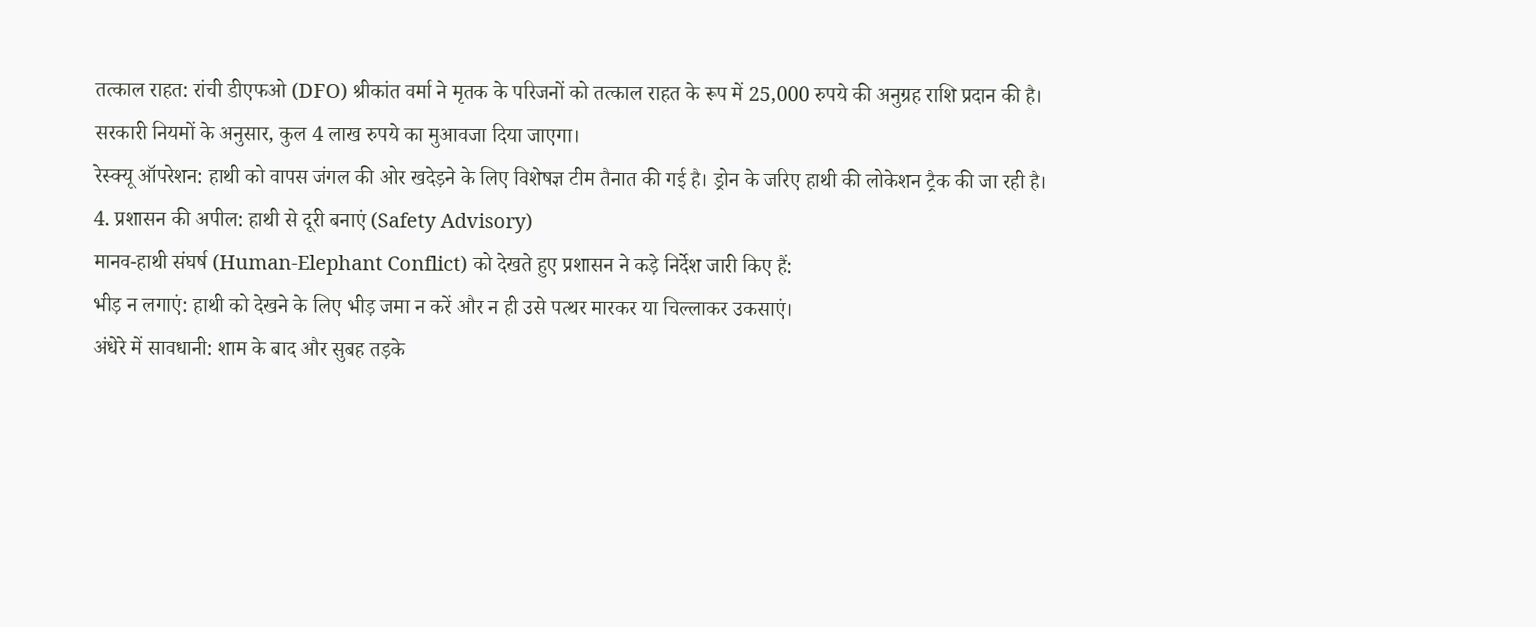तत्काल राहत: रांची डीएफओ (DFO) श्रीकांत वर्मा ने मृतक के परिजनों को तत्काल राहत के रूप में 25,000 रुपये की अनुग्रह राशि प्रदान की है। सरकारी नियमों के अनुसार, कुल 4 लाख रुपये का मुआवजा दिया जाएगा।
रेस्क्यू ऑपरेशन: हाथी को वापस जंगल की ओर खदेड़ने के लिए विशेषज्ञ टीम तैनात की गई है। ड्रोन के जरिए हाथी की लोकेशन ट्रैक की जा रही है।
4. प्रशासन की अपील: हाथी से दूरी बनाएं (Safety Advisory)
मानव-हाथी संघर्ष (Human-Elephant Conflict) को देखते हुए प्रशासन ने कड़े निर्देश जारी किए हैं:
भीड़ न लगाएं: हाथी को देखने के लिए भीड़ जमा न करें और न ही उसे पत्थर मारकर या चिल्लाकर उकसाएं।
अंधेरे में सावधानी: शाम के बाद और सुबह तड़के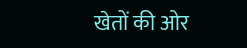खेतों की ओर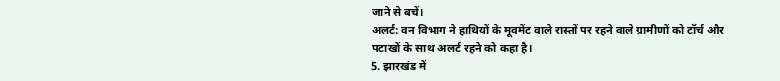जाने से बचें।
अलर्ट: वन विभाग ने हाथियों के मूवमेंट वाले रास्तों पर रहने वाले ग्रामीणों को टॉर्च और पटाखों के साथ अलर्ट रहने को कहा है।
5. झारखंड में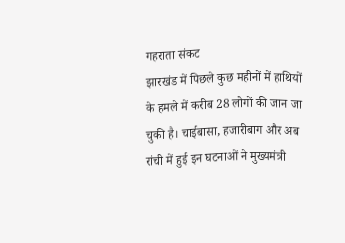गहराता संकट
झारखंड में पिछले कुछ महीनों में हाथियों के हमले में करीब 28 लोगों की जान जा चुकी है। चाईबासा, हजारीबाग और अब रांची में हुई इन घटनाओं ने मुख्यमंत्री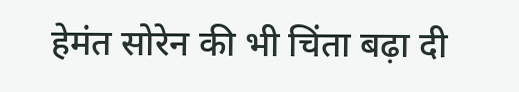हेमंत सोरेन की भी चिंता बढ़ा दी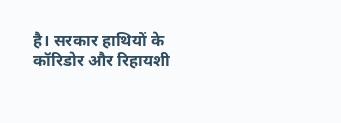है। सरकार हाथियों के कॉरिडोर और रिहायशी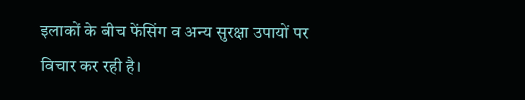इलाकों के बीच फेंसिंग व अन्य सुरक्षा उपायों पर विचार कर रही है।